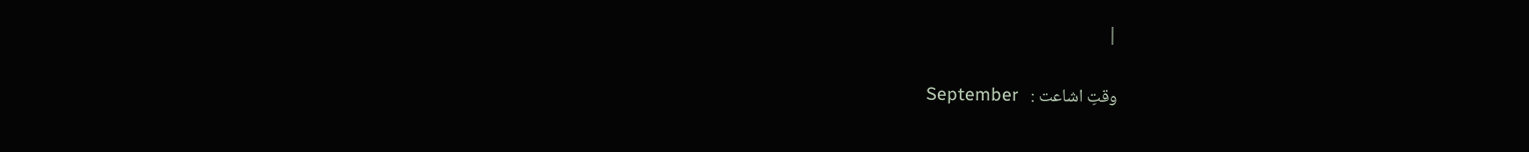|

وقتِ اشاعت :   September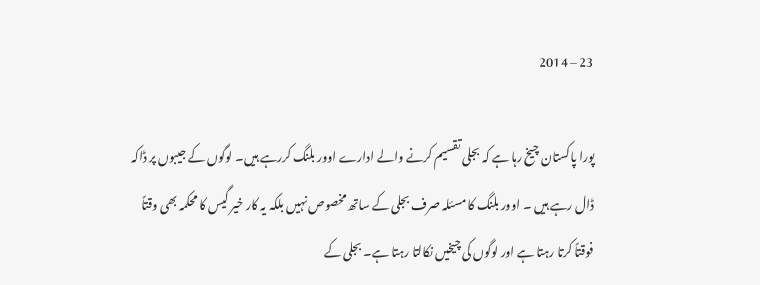23 – 2014

پورا پاکستان چیخ رہا ہے کہ بجلی تقسیم کرنے والے ادارے اوور بلنگ کررہے ہیں۔ لوگوں کے جیبوں پر ڈاکہ ڈال رہے ہیں ۔ اوور بلنگ کا مسئلہ صرف بجلی کے ساتھ مخصوص نہیں بلکہ یہ کار خیر گیس کا محکمہ بھی وقتاً فوقتاً کرتا رہتا ہے اور لوگوں کی چیخیں نکالتا رہتا ہے۔ بجلی کے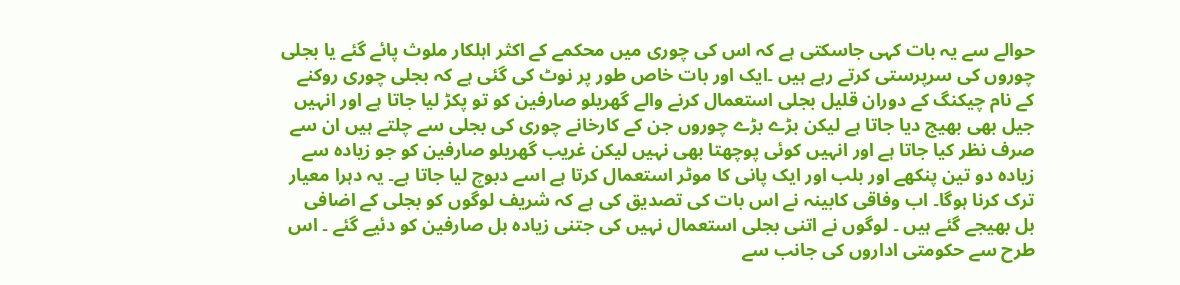حوالے سے یہ بات کہی جاسکتی ہے کہ اس کی چوری میں محکمے کے اکثر اہلکار ملوث پائے گئے یا بجلی چوروں کی سرپرستی کرتے رہے ہیں ۔ایک اور بات خاص طور پر نوٹ کی گئی ہے کہ بجلی چوری روکنے کے نام چیکنگ کے دوران قلیل بجلی استعمال کرنے والے گھریلو صارفین کو تو پکڑ لیا جاتا ہے اور انہیں جیل بھی بھیج دیا جاتا ہے لیکن بڑے بڑے چوروں جن کے کارخانے چوری کی بجلی سے چلتے ہیں ان سے صرف نظر کیا جاتا ہے اور انہیں کوئی پوچھتا بھی نہیں لیکن غریب گھریلو صارفین کو جو زیادہ سے زیادہ دو تین پنکھے اور بلب اور ایک پانی کا موٹر استعمال کرتا ہے اسے دبوچ لیا جاتا ہے۔ یہ دہرا معیار ترک کرنا ہوگا۔ اب وفاقی کابینہ نے اس بات کی تصدیق کی ہے کہ شریف لوگوں کو بجلی کے اضافی بل بھیجے گئے ہیں ۔ لوگوں نے اتنی بجلی استعمال نہیں کی جتنی زیادہ بل صارفین کو دئیے گئے ۔ اس طرح سے حکومتی اداروں کی جانب سے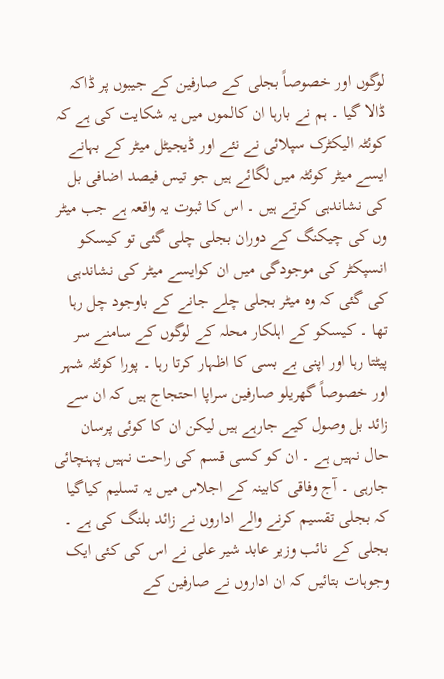لوگوں اور خصوصاً بجلی کے صارفین کے جیبوں پر ڈاکہ ڈالا گیا ۔ ہم نے بارہا ان کالموں میں یہ شکایت کی ہے کہ کوئٹہ الیکٹرک سپلائی نے نئے اور ڈیجیٹل میٹر کے بہانے ایسے میٹر کوئٹہ میں لگائے ہیں جو تیس فیصد اضافی بل کی نشاندہی کرتے ہیں ۔ اس کا ثبوت یہ واقعہ ہے جب میٹر وں کی چیکنگ کے دوران بجلی چلی گئی تو کیسکو انسپکٹر کی موجودگی میں ان کوایسے میٹر کی نشاندہی کی گئی کہ وہ میٹر بجلی چلے جانے کے باوجود چل رہا تھا ۔ کیسکو کے اہلکار محلہ کے لوگوں کے سامنے سر پیٹتا رہا اور اپنی بے بسی کا اظہار کرتا رہا ۔ پورا کوئٹہ شہر اور خصوصاً گھریلو صارفین سراپا احتجاج ہیں کہ ان سے زائد بل وصول کیے جارہے ہیں لیکن ان کا کوئی پرسان حال نہیں ہے ۔ ان کو کسی قسم کی راحت نہیں پہنچائی جارہی ۔ آج وفاقی کابینہ کے اجلاس میں یہ تسلیم کیاگیا کہ بجلی تقسیم کرنے والے اداروں نے زائد بلنگ کی ہے ۔ بجلی کے نائب وزیر عابد شیر علی نے اس کی کئی ایک وجوہات بتائیں کہ ان اداروں نے صارفین کے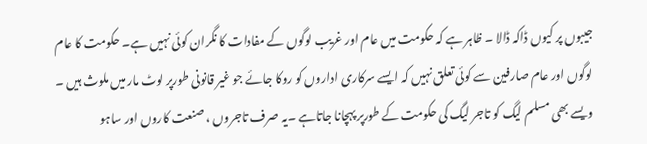جیبوں پر کیوں ڈاکہ ڈالا ۔ ظاہر ہے کہ حکومت میں عام اور غریب لوگوں کے مفادات کا نگران کوئی نہیں ہے۔ حکومت کا عام لوگوں اور عام صارفین سے کوئی تعلق نہیں کہ ایسے سرکاری اداروں کو روکا جائے جو غیر قانونی طورپر لوٹ مار میں ملوث ہیں ۔ ویسے بھی مسلم لیگ کو تاجر لیگ کی حکومت کے طورپر پہچانا جاتاہے ۔یہ صرف تاجروں ، صنعت کاروں اور ساہو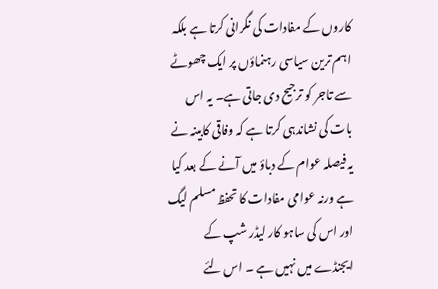کاروں کے مفادات کی نگرانی کرتا ہے بلکہ اہم ترین سیاسی رہنماؤں پر ایک چھوٹے سے تاجر کو ترجیح دی جاتی ہے۔ یہ اس بات کی نشاندہی کرتا ہے کہ وفاقی کابینہ نے یہ فیصلہ عوام کے دباؤ میں آنے کے بعد کیا ہے ورنہ عوامی مفادات کا تحفظ مسلم لیگ اور اس کی ساہو کار لیڈر شپ کے ایجنڈے میں نہیں ہے ۔ اس لئے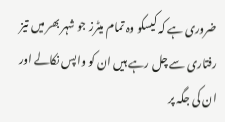ضروری ہے کہ کیسکو وہ تمام میٹرز جو شہر بھر میں تیز رفتاری سے چل رہے ہیں ان کو واپس نکالے اور ان کی جگہ پر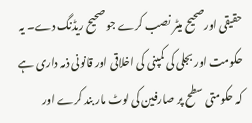حقیقی اورصحیح میٹر نصب کرے جو صحیح ریڈنگ دے۔ یہ حکومت اور بجلی کی کمپنی کی اخلاقی اور قانونی ذمہ داری ہے کہ حکومتی سطح پر صارفین کی لوٹ مار بند کرے اور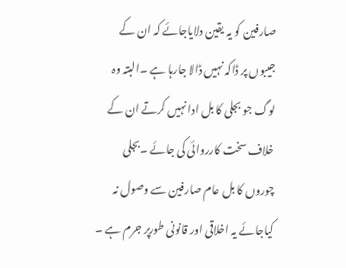صارفین کو یہ یقین دلایاجائے کہ ان کے جیبوں پر ڈاکہ نہیں ڈالا جارہا ہے ۔البتہ وہ لوگ جو بجلی کا بل ادا نہیں کرتے ان کے خلاف سخت کارروائی کی جائے ۔بجلی چوروں کا بل عام صارفین سے وصول نہ کیاجائے یہ اخلاقی اور قانونی طورپر جرم ہے ۔